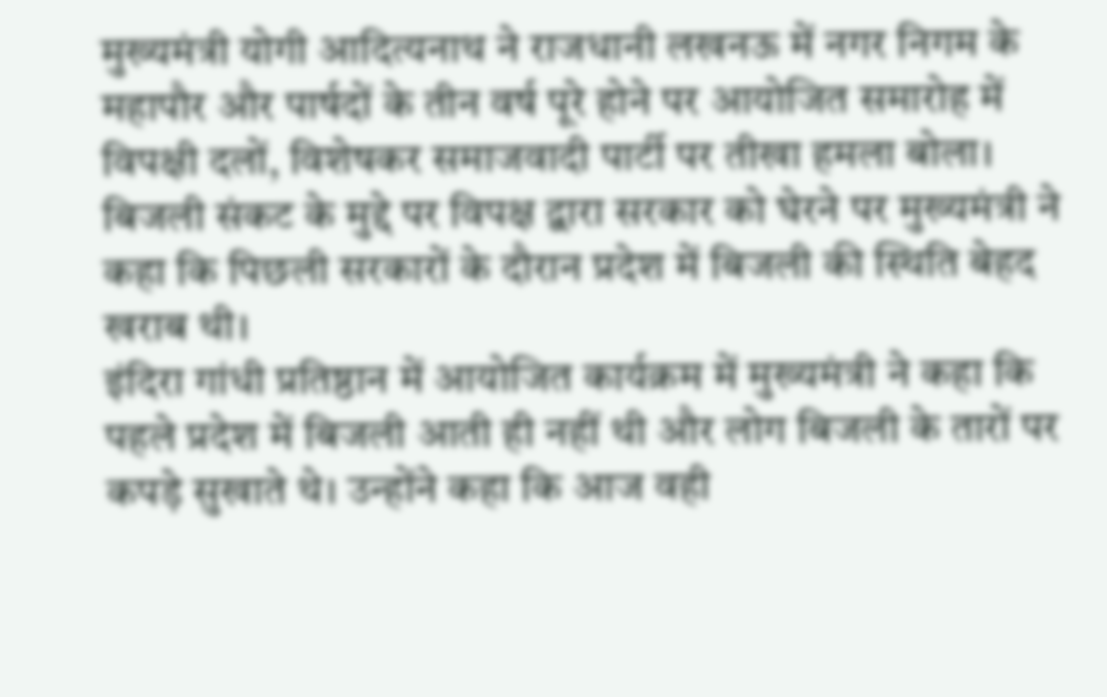मुख्यमंत्री योगी आदित्यनाथ ने राजधानी लखनऊ में नगर निगम के महापौर और पार्षदों के तीन वर्ष पूरे होने पर आयोजित समारोह में विपक्षी दलों, विशेषकर समाजवादी पार्टी पर तीखा हमला बोला। बिजली संकट के मुद्दे पर विपक्ष द्वारा सरकार को घेरने पर मुख्यमंत्री ने कहा कि पिछली सरकारों के दौरान प्रदेश में बिजली की स्थिति बेहद खराब थी।
इंदिरा गांधी प्रतिष्ठान में आयोजित कार्यक्रम में मुख्यमंत्री ने कहा कि पहले प्रदेश में बिजली आती ही नहीं थी और लोग बिजली के तारों पर कपड़े सुखाते थे। उन्होंने कहा कि आज वही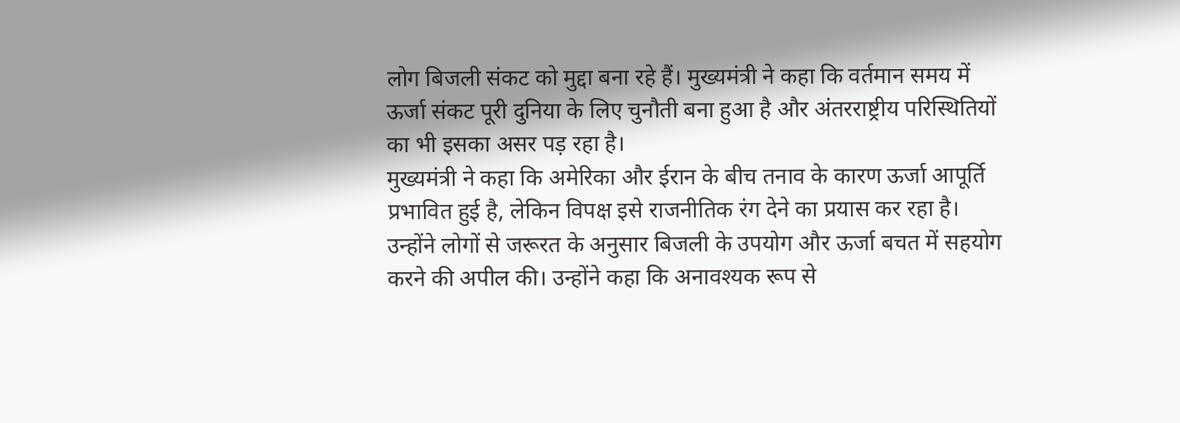लोग बिजली संकट को मुद्दा बना रहे हैं। मुख्यमंत्री ने कहा कि वर्तमान समय में ऊर्जा संकट पूरी दुनिया के लिए चुनौती बना हुआ है और अंतरराष्ट्रीय परिस्थितियों का भी इसका असर पड़ रहा है।
मुख्यमंत्री ने कहा कि अमेरिका और ईरान के बीच तनाव के कारण ऊर्जा आपूर्ति प्रभावित हुई है, लेकिन विपक्ष इसे राजनीतिक रंग देने का प्रयास कर रहा है। उन्होंने लोगों से जरूरत के अनुसार बिजली के उपयोग और ऊर्जा बचत में सहयोग करने की अपील की। उन्होंने कहा कि अनावश्यक रूप से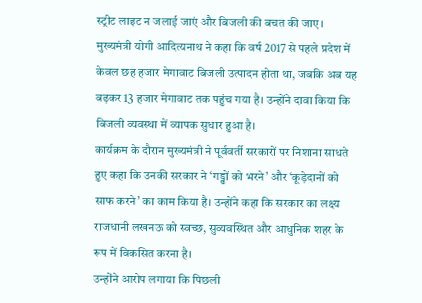स्ट्रीट लाइट न जलाई जाएं और बिजली की बचत की जाए।
मुख्यमंत्री योगी आदित्यनाथ ने कहा कि वर्ष 2017 से पहले प्रदेश में केवल छह हजार मेगावाट बिजली उत्पादन होता था, जबकि अब यह बढ़कर 13 हजार मेगावाट तक पहुंच गया है। उन्होंने दावा किया कि बिजली व्यवस्था में व्यापक सुधार हुआ है।
कार्यक्रम के दौरान मुख्यमंत्री ने पूर्ववर्ती सरकारों पर निशाना साधते हुए कहा कि उनकी सरकार ने ‘गड्ढों को भरने’ और ‘कूड़ेदानों को साफ करने’ का काम किया है। उन्होंने कहा कि सरकार का लक्ष्य राजधानी लखनऊ को स्वच्छ, सुव्यवस्थित और आधुनिक शहर के रूप में विकसित करना है।
उन्होंने आरोप लगाया कि पिछली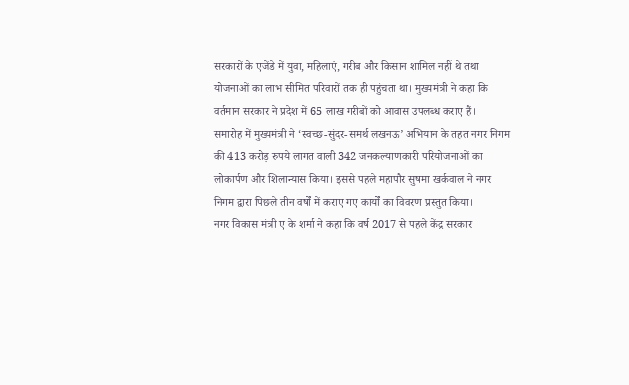सरकारों के एजेंडे में युवा, महिलाएं, गरीब और किसान शामिल नहीं थे तथा योजनाओं का लाभ सीमित परिवारों तक ही पहुंचता था। मुख्यमंत्री ने कहा कि वर्तमान सरकार ने प्रदेश में 65 लाख गरीबों को आवास उपलब्ध कराए हैं।
समारोह में मुख्यमंत्री ने ‘स्वच्छ-सुंदर-समर्थ लखनऊ’ अभियान के तहत नगर निगम की 413 करोड़ रुपये लागत वाली 342 जनकल्याणकारी परियोजनाओं का लोकार्पण और शिलान्यास किया। इससे पहले महापौर सुषमा खर्कवाल ने नगर निगम द्वारा पिछले तीन वर्षों में कराए गए कार्यों का विवरण प्रस्तुत किया।
नगर विकास मंत्री ए के शर्मा ने कहा कि वर्ष 2017 से पहले केंद्र सरकार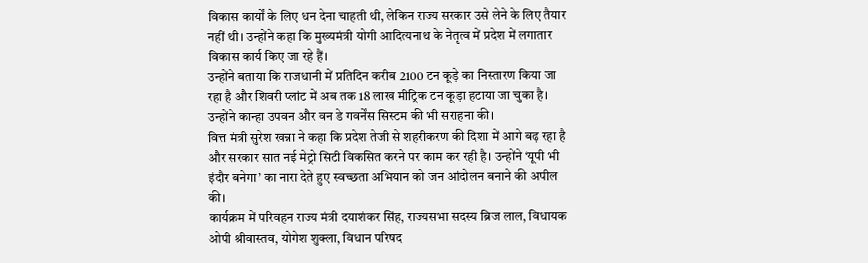विकास कार्यों के लिए धन देना चाहती थी, लेकिन राज्य सरकार उसे लेने के लिए तैयार नहीं थी। उन्होंने कहा कि मुख्यमंत्री योगी आदित्यनाथ के नेतृत्व में प्रदेश में लगातार विकास कार्य किए जा रहे हैं।
उन्होंने बताया कि राजधानी में प्रतिदिन करीब 2100 टन कूड़े का निस्तारण किया जा रहा है और शिवरी प्लांट में अब तक 18 लाख मीट्रिक टन कूड़ा हटाया जा चुका है। उन्होंने कान्हा उपवन और वन डे गवर्नेंस सिस्टम की भी सराहना की।
वित्त मंत्री सुरेश खन्ना ने कहा कि प्रदेश तेजी से शहरीकरण की दिशा में आगे बढ़ रहा है और सरकार सात नई मेट्रो सिटी विकसित करने पर काम कर रही है। उन्होंने ‘यूपी भी इंदौर बनेगा’ का नारा देते हुए स्वच्छता अभियान को जन आंदोलन बनाने की अपील की।
कार्यक्रम में परिवहन राज्य मंत्री दयाशंकर सिंह, राज्यसभा सदस्य ब्रिज लाल, विधायक ओपी श्रीवास्तव, योगेश शुक्ला, विधान परिषद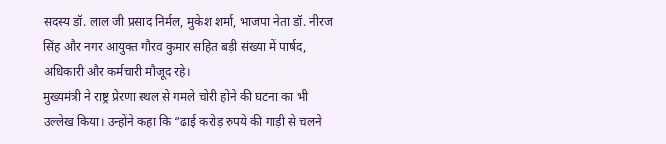सदस्य डॉ. लाल जी प्रसाद निर्मल, मुकेश शर्मा, भाजपा नेता डॉ. नीरज सिंह और नगर आयुक्त गौरव कुमार सहित बड़ी संख्या में पार्षद, अधिकारी और कर्मचारी मौजूद रहे।
मुख्यमंत्री ने राष्ट्र प्रेरणा स्थल से गमले चोरी होने की घटना का भी उल्लेख किया। उन्होंने कहा कि “ढाई करोड़ रुपये की गाड़ी से चलने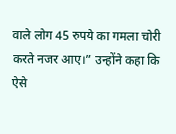वाले लोग 45 रुपये का गमला चोरी करते नजर आए।” उन्होंने कहा कि ऐसे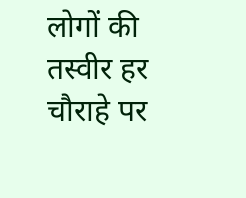लोगों की तस्वीर हर चौराहे पर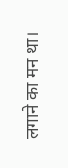लगाने का मन था।